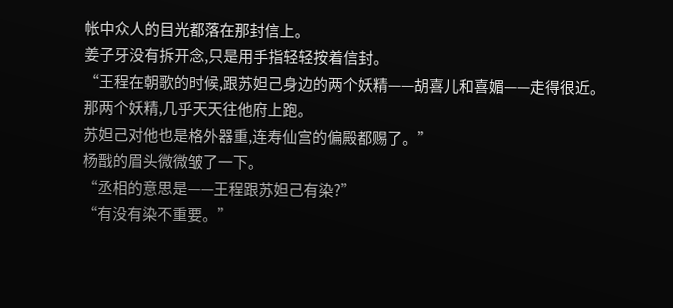帐中众人的目光都落在那封信上。
姜子牙没有拆开念,只是用手指轻轻按着信封。
“王程在朝歌的时候,跟苏妲己身边的两个妖精——胡喜儿和喜媚——走得很近。那两个妖精,几乎天天往他府上跑。
苏妲己对他也是格外器重,连寿仙宫的偏殿都赐了。”
杨戬的眉头微微皱了一下。
“丞相的意思是——王程跟苏妲己有染?”
“有没有染不重要。”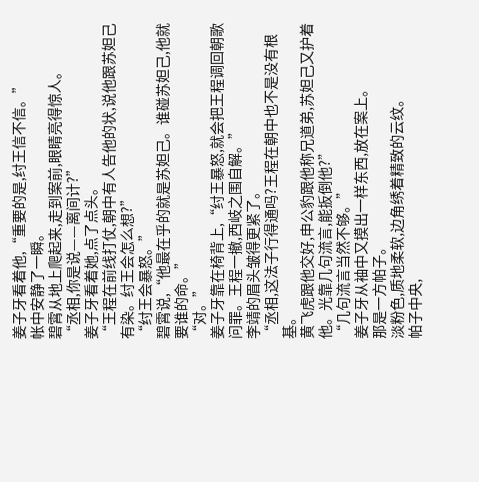姜子牙看着他,“重要的是,纣王信不信。”
帐中安静了一瞬。
碧霄从地上爬起来,走到案前,眼睛亮得惊人。
“丞相,你是说——离间计?”
姜子牙看着她,点了点头。
“王程在前线打仗,朝中有人告他的状,说他跟苏妲己有染。纣王会怎么想?”
“纣王会暴怒。”
碧霄说,“他最在乎的就是苏妲己。谁碰苏妲己,他就要谁的命。”
“对。”
姜子牙靠在椅背上,“纣王暴怒,就会把王程调回朝歌问罪。王程一撤,西岐之围自解。”
李靖的眉头皱得更紧了。
“丞相,这法子行得通吗?王程在朝中也不是没有根基。
黄飞虎跟他交好,申公豹跟他称兄道弟,苏妲己又护着他。光靠几句流言,能扳倒他?”
“几句流言当然不够。”
姜子牙从袖中又摸出一样东西,放在案上。
那是一方帕子。
淡粉色,质地柔软,边角绣着精致的云纹。
帕子中央,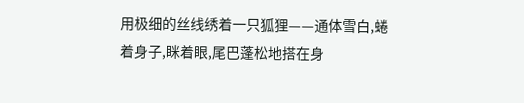用极细的丝线绣着一只狐狸——通体雪白,蜷着身子,眯着眼,尾巴蓬松地搭在身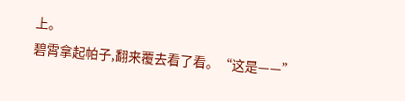上。
碧霄拿起帕子,翻来覆去看了看。“这是——”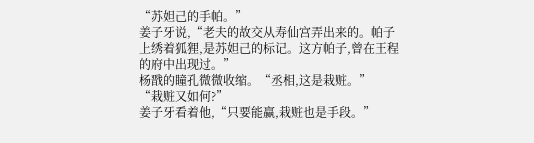“苏妲己的手帕。”
姜子牙说,“老夫的故交从寿仙宫弄出来的。帕子上绣着狐狸,是苏妲己的标记。这方帕子,曾在王程的府中出现过。”
杨戬的瞳孔微微收缩。“丞相,这是栽赃。”
“栽赃又如何?”
姜子牙看着他,“只要能赢,栽赃也是手段。”